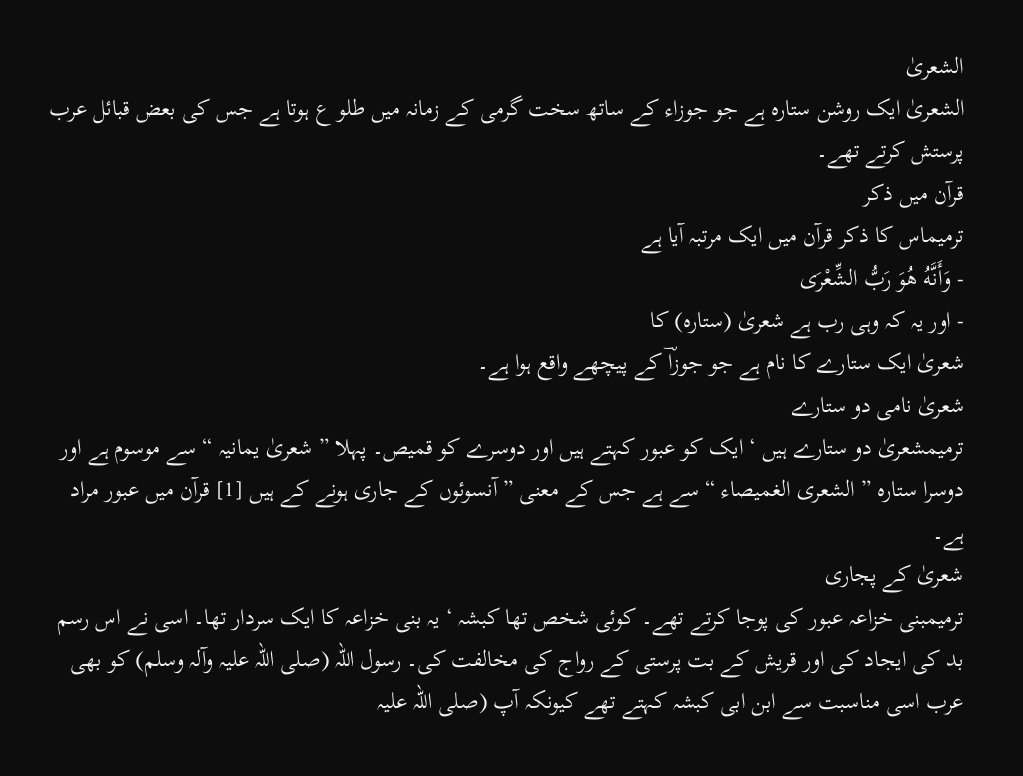الشعریٰ
الشعریٰ ایک روشن ستارہ ہے جو جوزاء کے ساتھ سخت گرمی کے زمانہ میں طلو ع ہوتا ہے جس کی بعض قبائل عرب پرستش کرتے تھے۔
قرآن میں ذکر
ترمیماس کا ذکر قرآن میں ایک مرتبہ آیا ہے
- وَأَنَّهُ هُوَ رَبُّ الشِّعْرَى
- اور یہ کہ وہی رب ہے شعریٰ (ستارہ) کا
شعریٰ ایک ستارے کا نام ہے جو جوزاؔ کے پیچھے واقع ہوا ہے۔
شعریٰ نامی دو ستارے
ترمیمشعریٰ دو ستارے ہیں ‘ ایک کو عبور کہتے ہیں اور دوسرے کو قمیص۔ پہلا ” شعریٰ یمانیہ “ سے موسوم ہے اور دوسرا ستارہ ” الشعری الغمیصاء “ سے ہے جس کے معنی ” آنسوئوں کے جاری ہونے کے ہیں [1] قرآن میں عبور مراد ہے۔
شعریٰ کے پجاری
ترمیمبنی خزاعہ عبور کی پوجا کرتے تھے۔ کوئی شخص تھا کبشہ ‘ یہ بنی خزاعہ کا ایک سردار تھا۔ اسی نے اس رسم بد کی ایجاد کی اور قریش کے بت پرستی کے رواج کی مخالفت کی۔ رسول اللہ (صلی اللہ علیہ وآلہ وسلم) کو بھی عرب اسی مناسبت سے ابن ابی کبشہ کہتے تھے کیونکہ آپ (صلی اللہ علیہ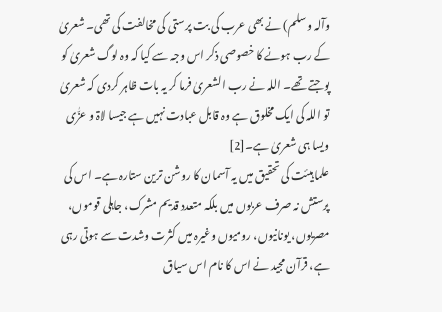وآلہ وسلم) نے بھی عرب کی بت پرستی کی مخالفت کی تھی۔ شعریٰ کے رب ہونے کا خصوصی ذکر اس وجہ سے کیا کہ وہ لوگ شعریٰ کو پوجتے تھے۔ اللہ نے رب الشعریٰ فرما کر یہ بات ظاہر کردی کہ شعریٰ تو اللہ کی ایک مخلوق ہے وہ قابل عبادت نہیں ہے جیسا لاۃ و عزّٰی ویسا ہی شعریٰ ہے۔[2]
علما ہیئت کی تحقیق میں یہ آسمان کا روشن ترین ستارہ ہے۔ اس کی پرستش نہ صرف عربوں میں بلکہ متعدد قدیم مشرک، جاہلی قوموں، مصریوں، یونانیوں، رومیوں وغیرہ میں کثرت وشدت سے ہوتی رہی ہے، قرآن مجید نے اس کا نام اس سیاق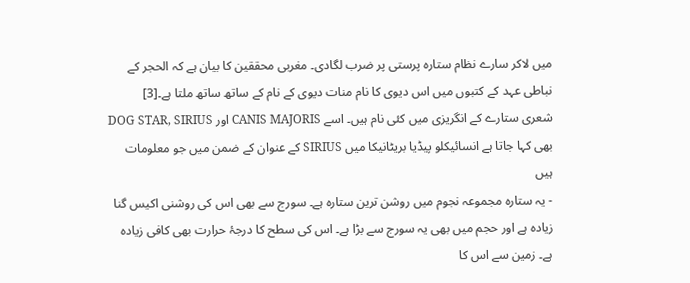میں لاکر سارے نظام ستارہ پرستی پر ضرب لگادی۔ مغربی محققین کا بیان ہے کہ الحجر کے نباطی عہد کے کتبوں میں اس دیوی کا نام منات دیوی کے نام کے ساتھ ساتھ ملتا ہے۔[3]
شعری ستارے کے انگریزی میں کئی نام ہیں۔ اسے CANIS MAJORIS اور DOG STAR, SIRIUS بھی کہا جاتا ہے انسائیکلو پیڈیا بریٹانیکا میں SIRIUS کے عنوان کے ضمن میں جو معلومات ہیں
- یہ ستارہ مجموعہ نجوم میں روشن ترین ستارہ ہے۔ سورج سے بھی اس کی روشنی اکیس گنا زیادہ ہے اور حجم میں بھی یہ سورج سے بڑا ہے۔ اس کی سطح کا درجۂ حرارت بھی کافی زیادہ ہے۔ زمین سے اس کا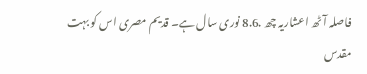فاصلہ آٹھ اعشاریہ چھ .8.6 نوری سال ہے۔ قدیم مصری اس کو بہت مقدس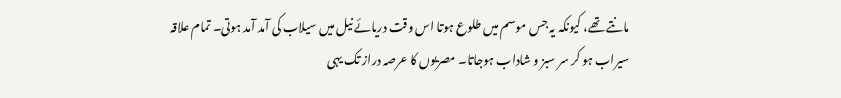مانتے تھے، کیونکہ یہ جس موسم میں طلوع ہوتا اس وقت دریائے نیل میں سیلاب کی آمد آمد ہوتی۔ تمام علاقہ سیراب ہو کر سر سبز و شاداب ہوجاتا۔ مصریوں کا عرصہ دراز تک یہی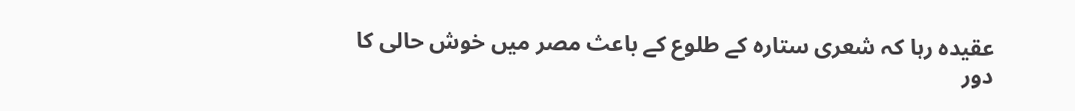عقیدہ رہا کہ شعری ستارہ کے طلوع کے باعث مصر میں خوش حالی کا دور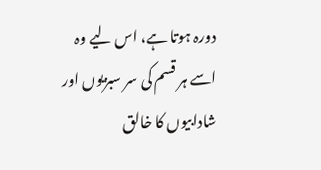دورہ ہوتا ہے، اس لیے وہ اسے ہر قسم کی سر سبزیوں اور شادابیوں کا خالق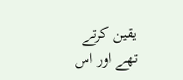یقین کرتے تھے اور اس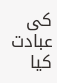کی عبادت کیا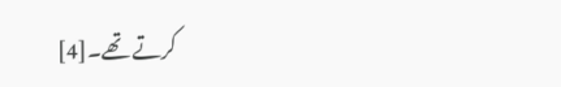کرتے تھے۔[4]